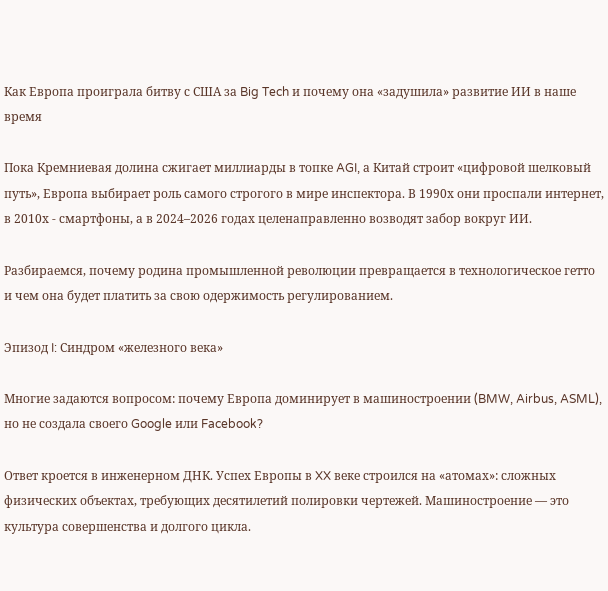Как Европа проиграла битву с США за Big Tech и почему она «задушила» развитие ИИ в наше время

Пока Кремниевая долина сжигает миллиарды в топке AGI, а Китай строит «цифровой шелковый путь», Европа выбирает роль самого строгого в мире инспектора. В 1990х они проспали интернет, в 2010х - смартфоны, а в 2024–2026 годах целенаправленно возводят забор вокруг ИИ.

Разбираемся, почему родина промышленной революции превращается в технологическое гетто и чем она будет платить за свою одержимость регулированием.

Эпизод I: Синдром «железного века»

Многие задаются вопросом: почему Европа доминирует в машиностроении (BMW, Airbus, ASML), но не создала своего Google или Facebook?

Ответ кроется в инженерном ДНК. Успех Европы в XX веке строился на «атомах»: сложных физических объектах, требующих десятилетий полировки чертежей. Машиностроение — это культура совершенства и долгого цикла.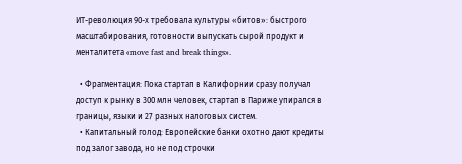ИТ-революция 90-х требовала культуры «битов»: быстрого масштабирования, готовности выпускать сырой продукт и менталитета «move fast and break things».

  • Фрагментация: Пока стартап в Калифорнии сразу получал доступ к рынку в 300 млн человек, стартап в Париже упирался в границы, языки и 27 разных налоговых систем.
  • Капитальный голод: Европейские банки охотно дают кредиты под залог завода, но не под строчки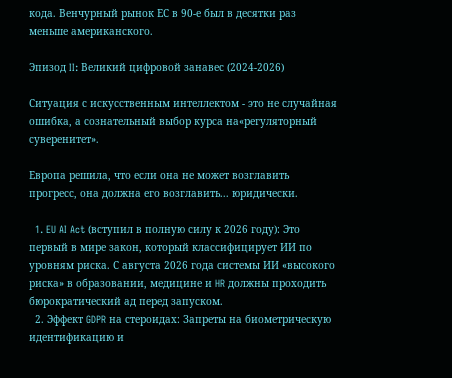кода. Венчурный рынок ЕС в 90-е был в десятки раз меньше американского.

Эпизод II: Великий цифровой занавес (2024-2026)

Ситуация с искусственным интеллектом - это не случайная ошибка, а сознательный выбор курса на«регуляторный суверенитет».

Европа решила, что если она не может возглавить прогресс, она должна его возглавить... юридически.

  1. EU AI Act (вступил в полную силу к 2026 году): Это первый в мире закон, который классифицирует ИИ по уровням риска. С августа 2026 года системы ИИ «высокого риска» в образовании, медицине и HR должны проходить бюрократический ад перед запуском.
  2. Эффект GDPR на стероидах: Запреты на биометрическую идентификацию и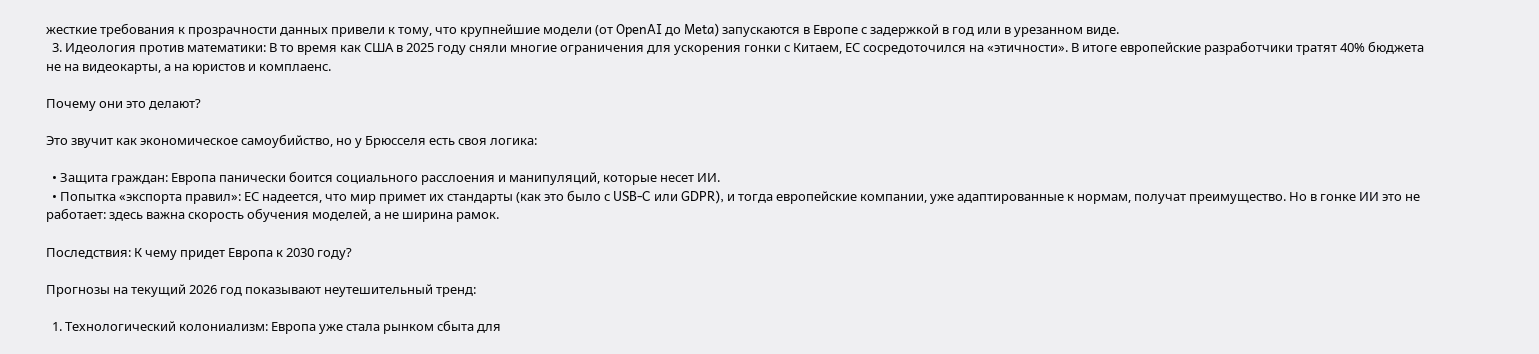жесткие требования к прозрачности данных привели к тому, что крупнейшие модели (от OpenAI до Meta) запускаются в Европе с задержкой в год или в урезанном виде.
  3. Идеология против математики: В то время как США в 2025 году сняли многие ограничения для ускорения гонки с Китаем, ЕС сосредоточился на «этичности». В итоге европейские разработчики тратят 40% бюджета не на видеокарты, а на юристов и комплаенс.

Почему они это делают?

Это звучит как экономическое самоубийство, но у Брюсселя есть своя логика:

  • Защита граждан: Европа панически боится социального расслоения и манипуляций, которые несет ИИ.
  • Попытка «экспорта правил»: ЕС надеется, что мир примет их стандарты (как это было с USB-C или GDPR), и тогда европейские компании, уже адаптированные к нормам, получат преимущество. Но в гонке ИИ это не работает: здесь важна скорость обучения моделей, а не ширина рамок.

Последствия: К чему придет Европа к 2030 году?

Прогнозы на текущий 2026 год показывают неутешительный тренд:

  1. Технологический колониализм: Европа уже стала рынком сбыта для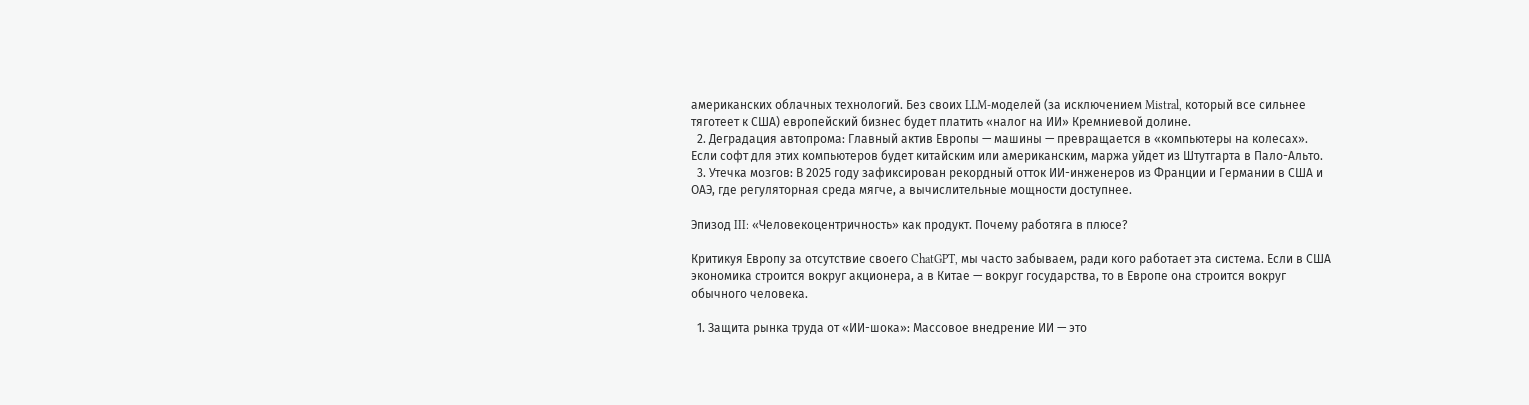американских облачных технологий. Без своих LLM-моделей (за исключением Mistral, который все сильнее тяготеет к США) европейский бизнес будет платить «налог на ИИ» Кремниевой долине.
  2. Деградация автопрома: Главный актив Европы — машины — превращается в «компьютеры на колесах». Если софт для этих компьютеров будет китайским или американским, маржа уйдет из Штутгарта в Пало-Альто.
  3. Утечка мозгов: В 2025 году зафиксирован рекордный отток ИИ-инженеров из Франции и Германии в США и ОАЭ, где регуляторная среда мягче, а вычислительные мощности доступнее.

Эпизод III: «Человекоцентричность» как продукт. Почему работяга в плюсе?

Критикуя Европу за отсутствие своего ChatGPT, мы часто забываем, ради кого работает эта система. Если в США экономика строится вокруг акционера, а в Китае — вокруг государства, то в Европе она строится вокруг обычного человека.

  1. Защита рынка труда от «ИИ-шока»: Массовое внедрение ИИ — это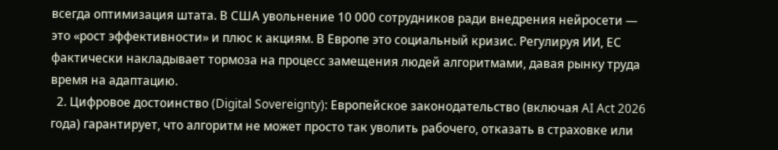всегда оптимизация штата. В США увольнение 10 000 сотрудников ради внедрения нейросети — это «рост эффективности» и плюс к акциям. В Европе это социальный кризис. Регулируя ИИ, ЕС фактически накладывает тормоза на процесс замещения людей алгоритмами, давая рынку труда время на адаптацию.
  2. Цифровое достоинство (Digital Sovereignty): Европейское законодательство (включая AI Act 2026 года) гарантирует, что алгоритм не может просто так уволить рабочего, отказать в страховке или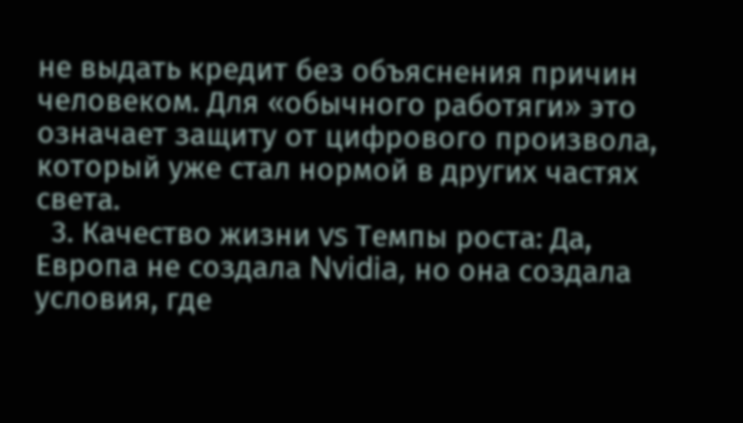не выдать кредит без объяснения причин человеком. Для «обычного работяги» это означает защиту от цифрового произвола, который уже стал нормой в других частях света.
  3. Качество жизни vs Темпы роста: Да, Европа не создала Nvidia, но она создала условия, где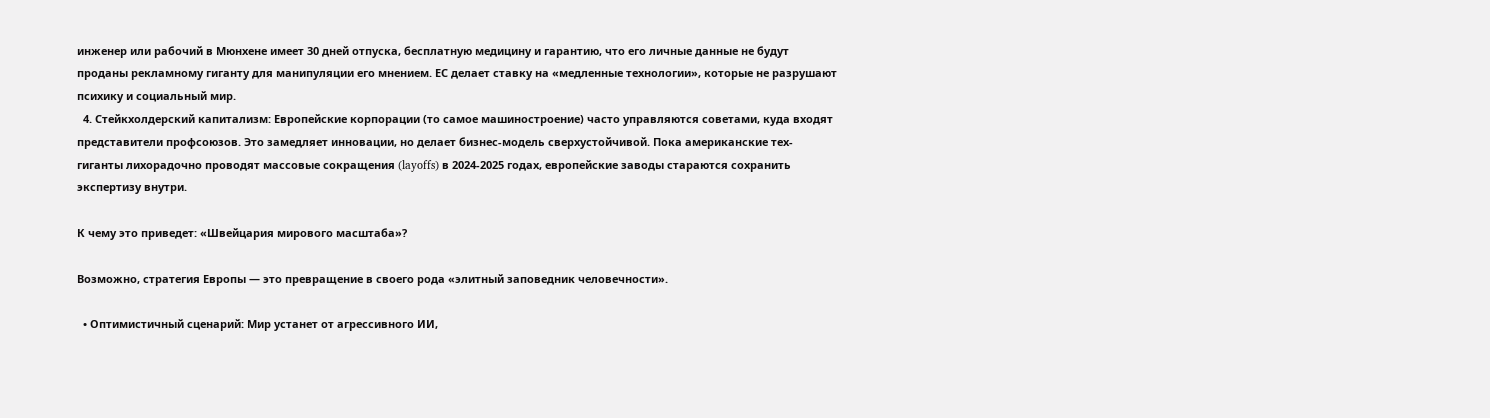инженер или рабочий в Мюнхене имеет 30 дней отпуска, бесплатную медицину и гарантию, что его личные данные не будут проданы рекламному гиганту для манипуляции его мнением. ЕС делает ставку на «медленные технологии», которые не разрушают психику и социальный мир.
  4. Стейкхолдерский капитализм: Европейские корпорации (то самое машиностроение) часто управляются советами, куда входят представители профсоюзов. Это замедляет инновации, но делает бизнес-модель сверхустойчивой. Пока американские тех-гиганты лихорадочно проводят массовые сокращения (layoffs) в 2024-2025 годах, европейские заводы стараются сохранить экспертизу внутри.

К чему это приведет: «Швейцария мирового масштаба»?

Возможно, стратегия Европы — это превращение в своего рода «элитный заповедник человечности».

  • Оптимистичный сценарий: Мир устанет от агрессивного ИИ,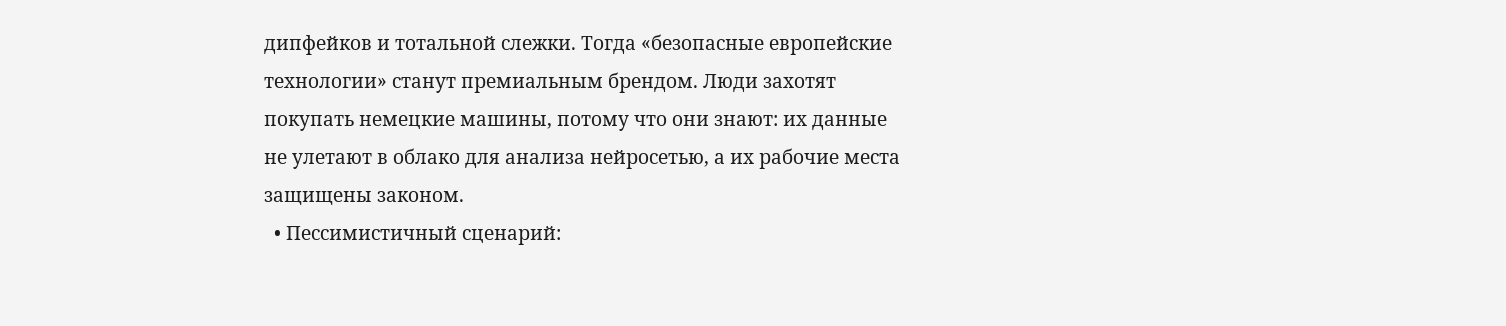дипфейков и тотальной слежки. Тогда «безопасные европейские технологии» станут премиальным брендом. Люди захотят покупать немецкие машины, потому что они знают: их данные не улетают в облако для анализа нейросетью, а их рабочие места защищены законом.
  • Пессимистичный сценарий: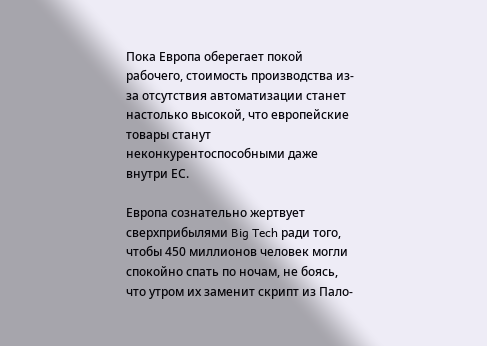Пока Европа оберегает покой рабочего, стоимость производства из-за отсутствия автоматизации станет настолько высокой, что европейские товары станут неконкурентоспособными даже внутри ЕС.

Европа сознательно жертвует сверхприбылями Big Tech ради того, чтобы 450 миллионов человек могли спокойно спать по ночам, не боясь, что утром их заменит скрипт из Пало-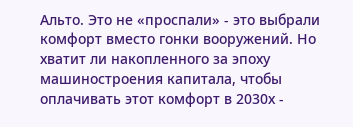Альто. Это не «проспали» - это выбрали комфорт вместо гонки вооружений. Но хватит ли накопленного за эпоху машиностроения капитала, чтобы оплачивать этот комфорт в 2030х -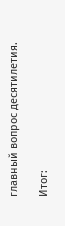главный вопрос десятилетия.

Итог: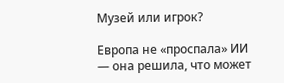Музей или игрок?

Европа не «проспала» ИИ — она решила, что может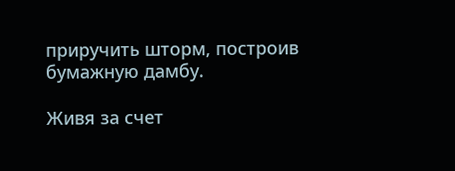приручить шторм, построив бумажную дамбу.

Живя за счет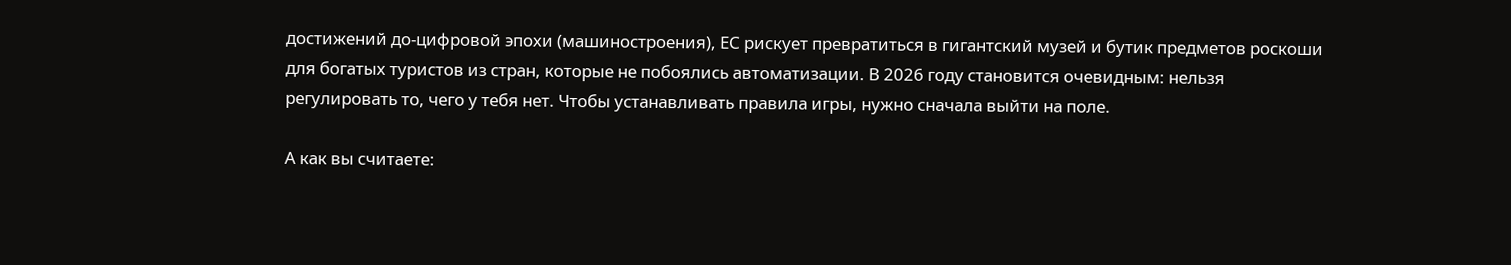достижений до-цифровой эпохи (машиностроения), ЕС рискует превратиться в гигантский музей и бутик предметов роскоши для богатых туристов из стран, которые не побоялись автоматизации. В 2026 году становится очевидным: нельзя регулировать то, чего у тебя нет. Чтобы устанавливать правила игры, нужно сначала выйти на поле.

А как вы считаете: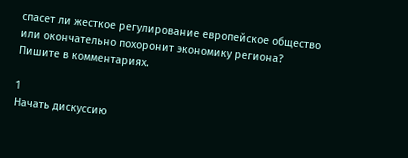спасет ли жесткое регулирование европейское общество или окончательно похоронит экономику региона? Пишите в комментариях.

1
Начать дискуссию